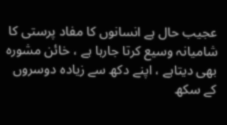عجیب حال ہے انسانوں کا مفاد پرستی کا شامیانہ وسیع کرتا جارہا ہے ، خائن مشورہ بھی دیتاہے ، اپنے دکھ سے زیادہ دوسروں کے سکھ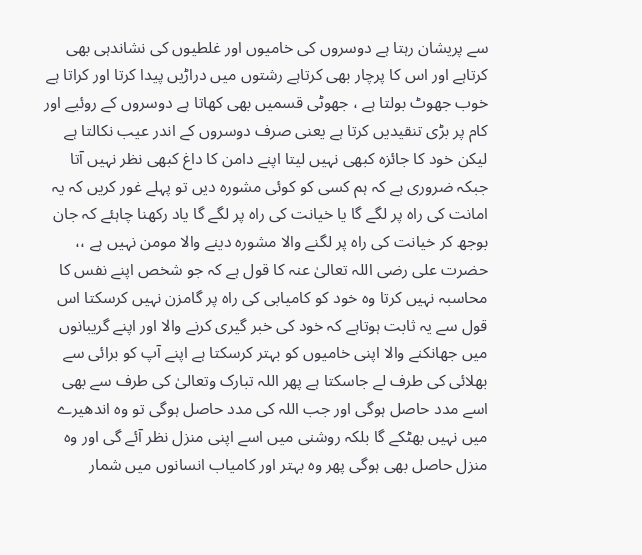سے پریشان رہتا ہے دوسروں کی خامیوں اور غلطیوں کی نشاندہی بھی کرتاہے اور اس کا پرچار بھی کرتاہے رشتوں میں دراڑیں پیدا کرتا اور کراتا ہے خوب جھوٹ بولتا ہے ، جھوٹی قسمیں بھی کھاتا ہے دوسروں کے روئیے اور کام پر بڑی تنقیدیں کرتا ہے یعنی صرف دوسروں کے اندر عیب نکالتا ہے لیکن خود کا جائزہ کبھی نہیں لیتا اپنے دامن کا داغ کبھی نظر نہیں آتا جبکہ ضروری ہے کہ ہم کسی کو کوئی مشورہ دیں تو پہلے غور کریں کہ یہ امانت کی راہ پر لگے گا یا خیانت کی راہ پر لگے گا یاد رکھنا چاہئے کہ جان بوجھ کر خیانت کی راہ پر لگنے والا مشورہ دینے والا مومن نہیں ہے ،، حضرت علی رضی اللہ تعالیٰ عنہ کا قول ہے کہ جو شخص اپنے نفس کا محاسبہ نہیں کرتا وہ خود کو کامیابی کی راہ پر گامزن نہیں کرسکتا اس قول سے یہ ثابت ہوتاہے کہ خود کی خبر گیری کرنے والا اور اپنے گریبانوں میں جھانکنے والا اپنی خامیوں کو بہتر کرسکتا ہے اپنے آپ کو برائی سے بھلائی کی طرف لے جاسکتا ہے پھر اللہ تبارک وتعالیٰ کی طرف سے بھی اسے مدد حاصل ہوگی اور جب اللہ کی مدد حاصل ہوگی تو وہ اندھیرے میں نہیں بھٹکے گا بلکہ روشنی میں اسے اپنی منزل نظر آئے گی اور وہ منزل حاصل بھی ہوگی پھر وہ بہتر اور کامیاب انسانوں میں شمار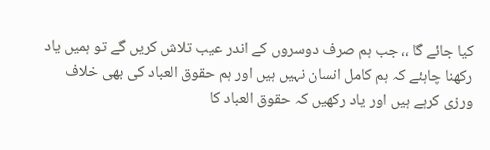کیا جائے گا ،، جب ہم صرف دوسروں کے اندر عیب تلاش کریں گے تو ہمیں یاد رکھنا چاہئے کہ ہم کامل انسان نہیں ہیں اور ہم حقوق العباد کی بھی خلاف ورزی کرہے ہیں اور یاد رکھیں کہ حقوق العباد کا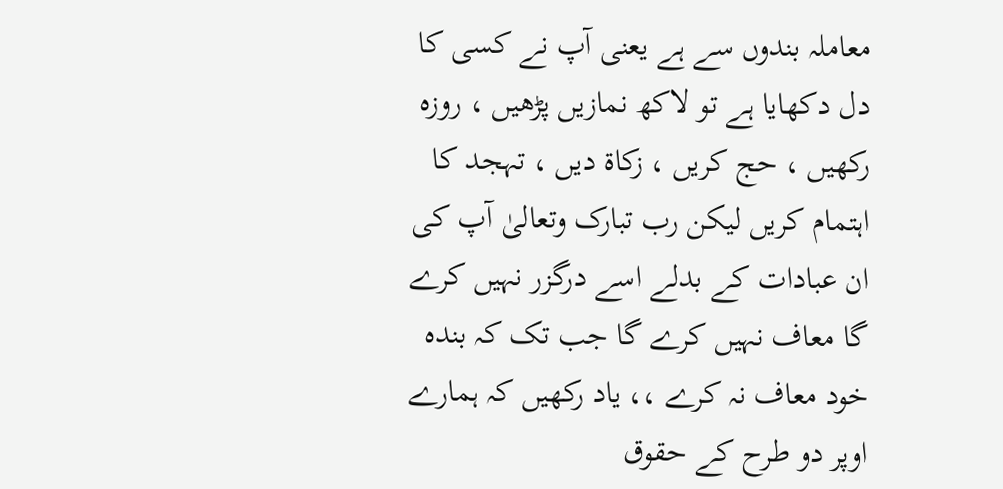معاملہ بندوں سے ہے یعنی آپ نے کسی کا دل دکھایا ہے تو لاکھ نمازیں پڑھیں ، روزہ رکھیں ، حج کریں ، زکاۃ دیں ، تہجد کا اہتمام کریں لیکن رب تبارک وتعالیٰ آپ کی ان عبادات کے بدلے اسے درگزر نہیں کرے گا معاف نہیں کرے گا جب تک کہ بندہ خود معاف نہ کرے ،، یاد رکھیں کہ ہمارے اوپر دو طرح کے حقوق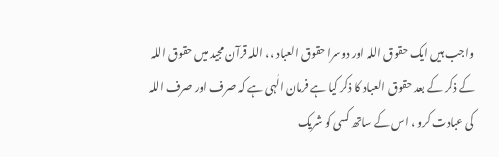واجب ہیں ایک حقوق اللہ اور دوسرا حقوق العباد ،، اللہ قرآن مجید میں حقوق اللہ کے ذکر کے بعد حقوق العباد کا ذکر کیا ہے فرمان الٰہی ہے کہ صرف اور صرف اللہ کی عبادت کرو ، اس کے ساتھ کسی کو شریک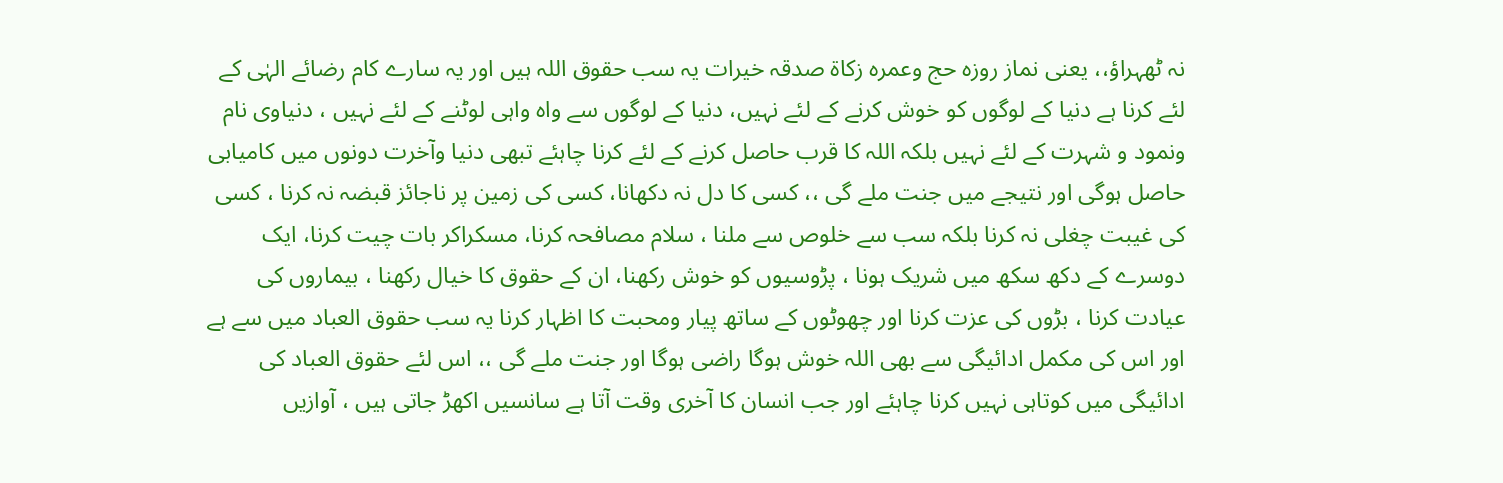نہ ٹھہراؤ،، یعنی نماز روزہ حج وعمرہ زکاۃ صدقہ خیرات یہ سب حقوق اللہ ہیں اور یہ سارے کام رضائے الہٰی کے لئے کرنا ہے دنیا کے لوگوں کو خوش کرنے کے لئے نہیں، دنیا کے لوگوں سے واہ واہی لوٹنے کے لئے نہیں ، دنیاوی نام ونمود و شہرت کے لئے نہیں بلکہ اللہ کا قرب حاصل کرنے کے لئے کرنا چاہئے تبھی دنیا وآخرت دونوں میں کامیابی حاصل ہوگی اور نتیجے میں جنت ملے گی ،، کسی کا دل نہ دکھانا، کسی کی زمین پر ناجائز قبضہ نہ کرنا ، کسی کی غیبت چغلی نہ کرنا بلکہ سب سے خلوص سے ملنا ، سلام مصافحہ کرنا، مسکراکر بات چیت کرنا، ایک دوسرے کے دکھ سکھ میں شریک ہونا ، پڑوسیوں کو خوش رکھنا، ان کے حقوق کا خیال رکھنا ، بیماروں کی عیادت کرنا ، بڑوں کی عزت کرنا اور چھوٹوں کے ساتھ پیار ومحبت کا اظہار کرنا یہ سب حقوق العباد میں سے ہے اور اس کی مکمل ادائیگی سے بھی اللہ خوش ہوگا راضی ہوگا اور جنت ملے گی ،، اس لئے حقوق العباد کی ادائیگی میں کوتاہی نہیں کرنا چاہئے اور جب انسان کا آخری وقت آتا ہے سانسیں اکھڑ جاتی ہیں ، آوازیں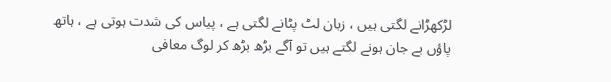لڑکھڑانے لگتی ہیں ، زبان لٹ پٹانے لگتی ہے ، پیاس کی شدت ہوتی ہے ، ہاتھ پاؤں بے جان ہونے لگتے ہیں تو آگے بڑھ بڑھ کر لوگ معافی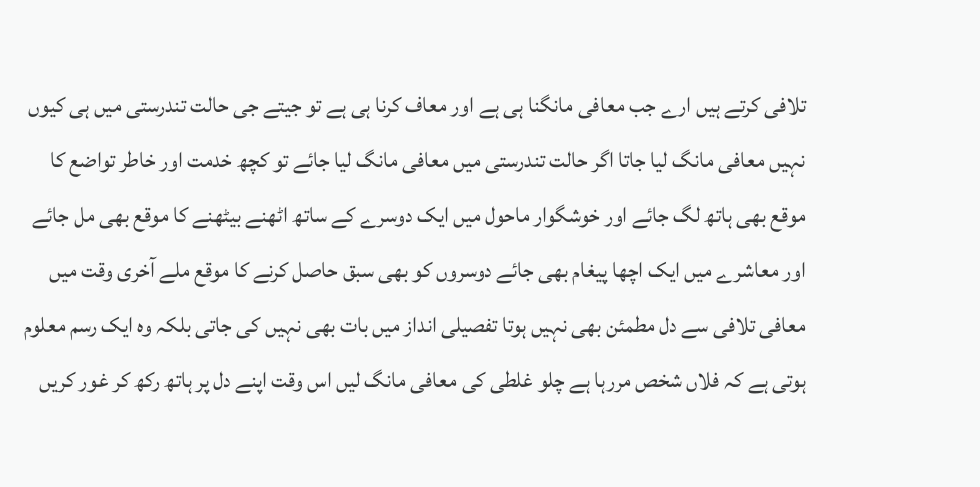تلافی کرتے ہیں ارے جب معافی مانگنا ہی ہے اور معاف کرنا ہی ہے تو جیتے جی حالت تندرستی میں ہی کیوں نہیں معافی مانگ لیا جاتا اگر حالت تندرستی میں معافی مانگ لیا جائے تو کچھ خدمت اور خاطر تواضع کا موقع بھی ہاتھ لگ جائے اور خوشگوار ماحول میں ایک دوسرے کے ساتھ اٹھنے بیٹھنے کا موقع بھی مل جائے اور معاشرے میں ایک اچھا پیغام بھی جائے دوسروں کو بھی سبق حاصل کرنے کا موقع ملے آخری وقت میں معافی تلافی سے دل مطمئن بھی نہیں ہوتا تفصیلی انداز میں بات بھی نہیں کی جاتی بلکہ وہ ایک رسم معلوم ہوتی ہے کہ فلاں شخص مررہا ہے چلو غلطی کی معافی مانگ لیں اس وقت اپنے دل پر ہاتھ رکھ کر غور کریں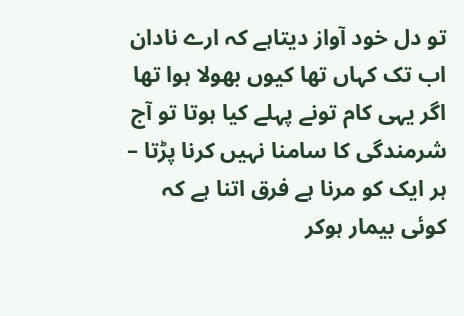تو دل خود آواز دیتاہے کہ ارے نادان اب تک کہاں تھا کیوں بھولا ہوا تھا اگر یہی کام تونے پہلے کیا ہوتا تو آج شرمندگی کا سامنا نہیں کرنا پڑتا –
ہر ایک کو مرنا ہے فرق اتنا ہے کہ کوئی بیمار ہوکر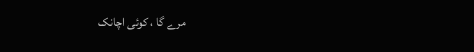مرے گا ، کوئی اچانک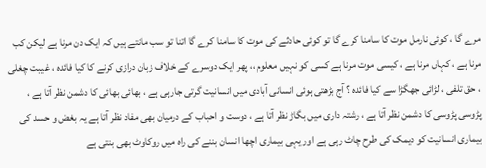مرے گا ، کوئی نارمل موت کا سامنا کرے گا تو کوئی حادثے کی موت کا سامنا کرے گا اتنا تو سب مانتے ہیں کہ ایک دن مرنا ہے لیکن کب مرنا ہے ، کہاں مرنا ہے ، کیسی موت مرنا ہے کسی کو نہیں معلوم ،، پھر ایک دوسرے کے خلاف زبان درازی کرنے کا کیا فائدہ ، غیبت چغلی ، حق تلفی ، لڑائی جھگڑا سے کیا فائدہ ؟ آج بڑھتی ہوئی انسانی آبادی میں انسانیت گرتی جارہی ہے ، بھائی بھائی کا دشمن نظر آتا ہے ، پڑوسی پڑوسی کا دشمن نظر آتا ہے ، رشتہ داری میں بگاڑ نظر آتا ہے ، دوست و احباب کے درمیان بھی مفاد نظر آتا ہے یہ بغض و حسد کی بیماری انسانیت کو دیمک کی طرح چاٹ رہی ہے اور یہی بیماری اچھا انسان بننے کی راہ میں روکاوٹ بھی بنتی ہے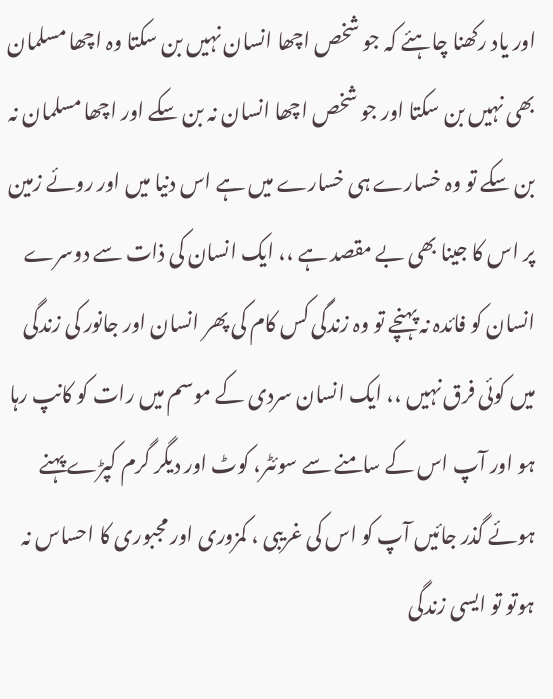اور یاد رکھنا چاہئے کہ جو شخص اچھا انسان نہیں بن سکتا وہ اچھا مسلمان بھی نہیں بن سکتا اور جو شخص اچھا انسان نہ بن سکے اور اچھا مسلمان نہ بن سکے تو وہ خسارے ہی خسارے میں ہے اس دنیا میں اور روئے زمین پر اس کا جینا بھی بے مقصد ہے ،، ایک انسان کی ذات سے دوسرے انسان کو فائدہ نہ پہنچے تو وہ زندگی کس کام کی پھر انسان اور جانور کی زندگی میں کوئی فرق نہیں ،، ایک انسان سردی کے موسم میں رات کو کانپ رہا ہو اور آپ اس کے سامنے سے سوئٹر، کوٹ اور دیگر گرم کپڑے پہنے ہوئے گذر جائیں آپ کو اس کی غریبی ، کمزوری اور مجبوری کا احساس نہ ہوتو تو ایسی زندگی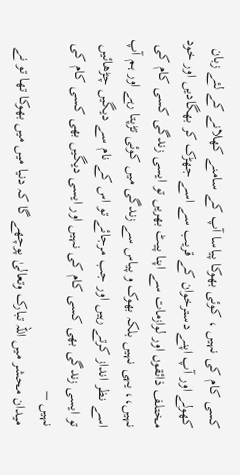کسی کام کی نہیں ، کوئی بھوکا پیاسا آپ کے سامنے کھلانے کے لئے زبان کھولے اور آپ اپنے دسترخوان کے قریب سے اسے جھڑک کر بھگادیں اور خود مختلف ذائقوں اور لوازمات سے اپنا پیٹ بھریں تو ایسی زندگی کسی کام کی نہیں،، یہی نہیں بلکہ بھوک و پیاس سے زندگی میں کوئی تڑپتا رہے اور ہم آپ اسے نظر انداز کرتے رہیں اور جب مرجائے تو اس کے نام سے دیگیں چڑھائیں تو ایسی زندگی بھی کسی کام کی نہیں اور ایسی دیگیں بھی کسی کام کی نہیں –
میدان محشر میں اللہ تبارک وتعالیٰ پوچھے گا کہ دنیا میں میں بھوکا تھا تو نے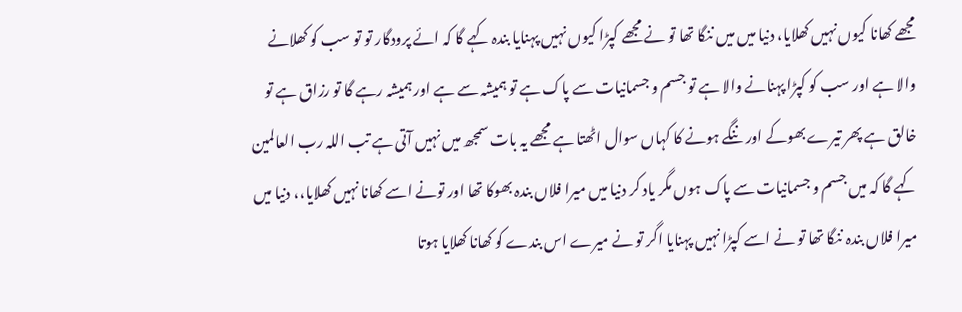مجھے کھانا کیوں نہیں کھلایا، دنیا میں میں ننگا تھا تو نے مجھے کپڑا کیوں نہیں پہنایا بندہ کہے گا کہ ائے پرودگار تو تو سب کو کھلانے والا ہے اور سب کو کپڑا پہنانے والا ہے تو جسم و جسمانیات سے پاک ہے تو ہمیشہ سے ہے اور ہمیشہ رہے گا تو رزاق ہے تو خالق ہے پھر تیرے بھوکے اور ننگے ہونے کا کہاں سوال اٹھتا ہے مجھے یہ بات سمجھ میں نہیں آتی ہے تب اللہ رب العالمین کہے گا کہ میں جسم و جسمانیات سے پاک ہوں مگر یاد کر دنیا میں میرا فلاں بندہ بھوکا تھا اور تونے اسے کھانا نہیں کھلایا،، دنیا میں میرا فلاں بندہ ننگا تھا تو نے اسے کپڑا نہیں پہنایا اگر تو نے میرے اس بندے کو کھانا کھلایا ہوتا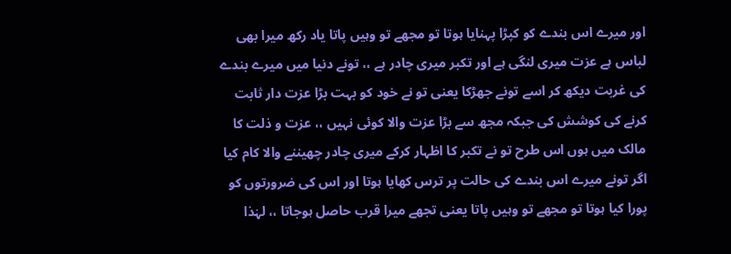اور میرے اس بندے کو کپڑا پہنایا ہوتا تو مجھے تو وہیں پاتا یاد رکھ میرا بھی لباس ہے عزت میری لنگی ہے اور تکبر میری چادر ہے ،، تونے دنیا میں میرے بندے کی غربت دیکھ کر اسے تونے جھڑکا یعنی تو نے خود کو بہت بڑا عزت دار ثابت کرنے کی کوشش کی جبکہ مجھ سے بڑا عزت والا کوئی نہیں ،، عزت و ذلت کا مالک میں ہوں اس طرح تو نے تکبر کا اظہار کرکے میری چادر چھیننے والا کام کیا اگر تونے میرے اس بندے کی حالت پر ترس کھایا ہوتا اور اس کی ضرورتوں کو پورا کیا ہوتا تو مجھے تو وہیں پاتا یعنی تجھے میرا قرب حاصل ہوجاتا ،، لہٰذا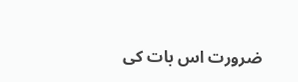ضرورت اس بات کی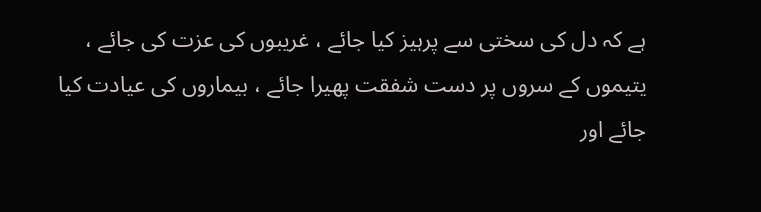ہے کہ دل کی سختی سے پرہیز کیا جائے ، غریبوں کی عزت کی جائے ، یتیموں کے سروں پر دست شفقت پھیرا جائے ، بیماروں کی عیادت کیا جائے اور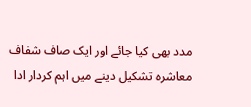مدد بھی کیا جائے اور ایک صاف شفاف معاشرہ تشکیل دینے میں اہم کردار ادا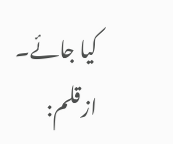کیا جائے۔
ازقلم: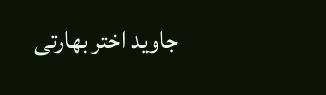جاوید اختر بھارتی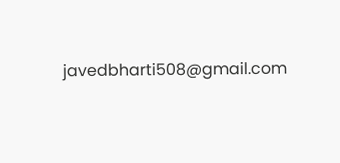javedbharti508@gmail.com